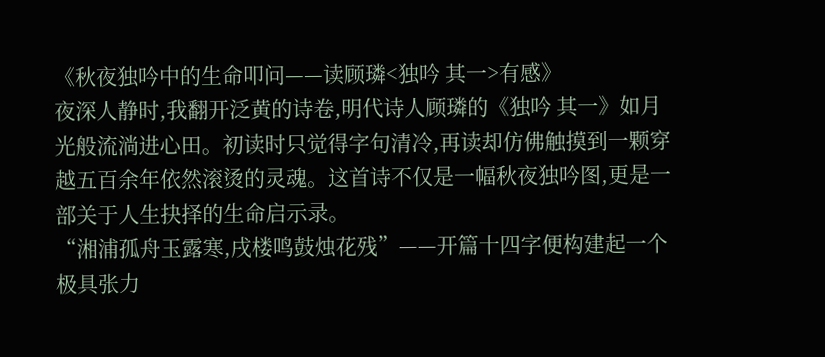《秋夜独吟中的生命叩问——读顾璘<独吟 其一>有感》
夜深人静时,我翻开泛黄的诗卷,明代诗人顾璘的《独吟 其一》如月光般流淌进心田。初读时只觉得字句清冷,再读却仿佛触摸到一颗穿越五百余年依然滚烫的灵魂。这首诗不仅是一幅秋夜独吟图,更是一部关于人生抉择的生命启示录。
“湘浦孤舟玉露寒,戌楼鸣鼓烛花残”——开篇十四字便构建起一个极具张力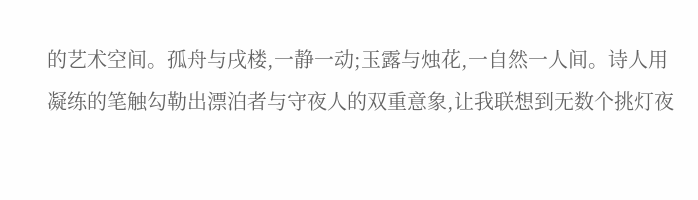的艺术空间。孤舟与戌楼,一静一动;玉露与烛花,一自然一人间。诗人用凝练的笔触勾勒出漂泊者与守夜人的双重意象,让我联想到无数个挑灯夜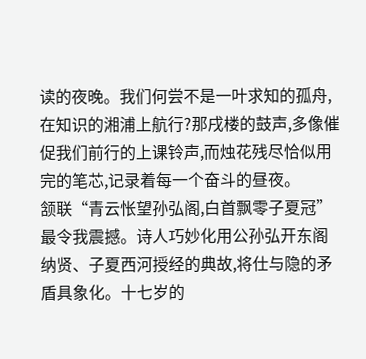读的夜晚。我们何尝不是一叶求知的孤舟,在知识的湘浦上航行?那戌楼的鼓声,多像催促我们前行的上课铃声,而烛花残尽恰似用完的笔芯,记录着每一个奋斗的昼夜。
颔联“青云怅望孙弘阁,白首飘零子夏冠”最令我震撼。诗人巧妙化用公孙弘开东阁纳贤、子夏西河授经的典故,将仕与隐的矛盾具象化。十七岁的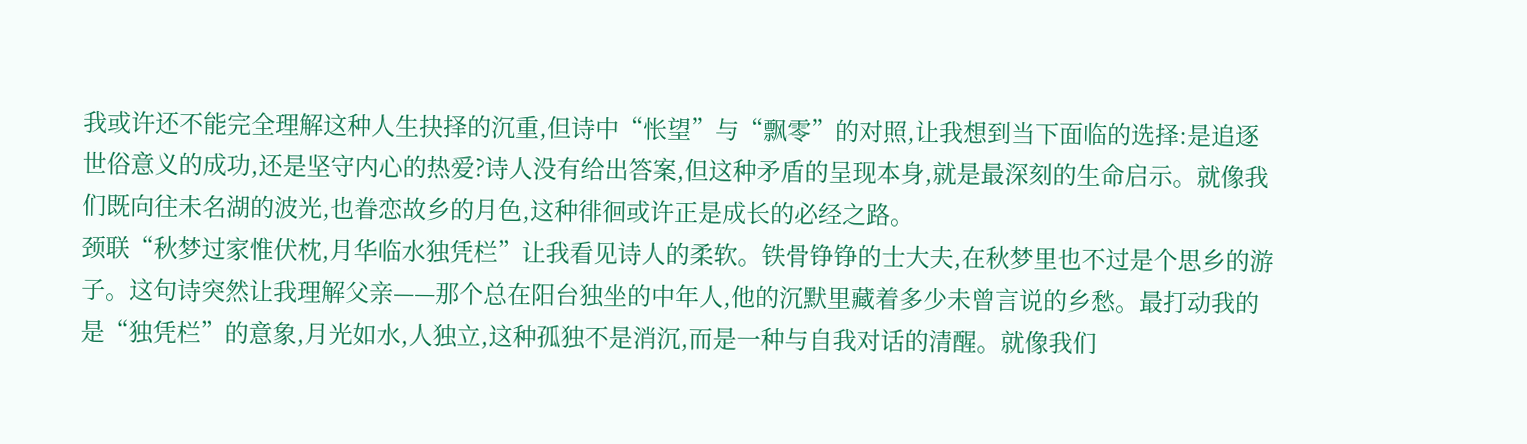我或许还不能完全理解这种人生抉择的沉重,但诗中“怅望”与“飘零”的对照,让我想到当下面临的选择:是追逐世俗意义的成功,还是坚守内心的热爱?诗人没有给出答案,但这种矛盾的呈现本身,就是最深刻的生命启示。就像我们既向往未名湖的波光,也眷恋故乡的月色,这种徘徊或许正是成长的必经之路。
颈联“秋梦过家惟伏枕,月华临水独凭栏”让我看见诗人的柔软。铁骨铮铮的士大夫,在秋梦里也不过是个思乡的游子。这句诗突然让我理解父亲——那个总在阳台独坐的中年人,他的沉默里藏着多少未曾言说的乡愁。最打动我的是“独凭栏”的意象,月光如水,人独立,这种孤独不是消沉,而是一种与自我对话的清醒。就像我们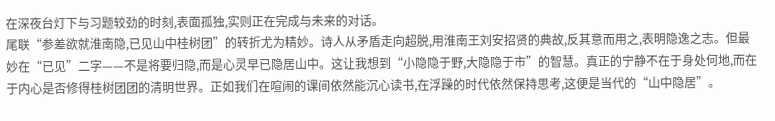在深夜台灯下与习题较劲的时刻,表面孤独,实则正在完成与未来的对话。
尾联“参差欲就淮南隐,已见山中桂树团”的转折尤为精妙。诗人从矛盾走向超脱,用淮南王刘安招贤的典故,反其意而用之,表明隐逸之志。但最妙在“已见”二字——不是将要归隐,而是心灵早已隐居山中。这让我想到“小隐隐于野,大隐隐于市”的智慧。真正的宁静不在于身处何地,而在于内心是否修得桂树团团的清明世界。正如我们在喧闹的课间依然能沉心读书,在浮躁的时代依然保持思考,这便是当代的“山中隐居”。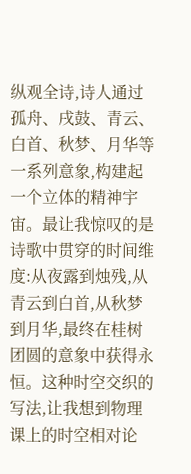纵观全诗,诗人通过孤舟、戌鼓、青云、白首、秋梦、月华等一系列意象,构建起一个立体的精神宇宙。最让我惊叹的是诗歌中贯穿的时间维度:从夜露到烛残,从青云到白首,从秋梦到月华,最终在桂树团圆的意象中获得永恒。这种时空交织的写法,让我想到物理课上的时空相对论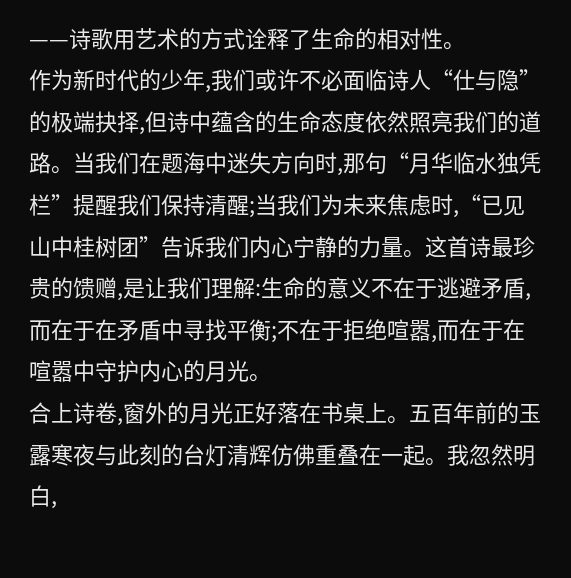——诗歌用艺术的方式诠释了生命的相对性。
作为新时代的少年,我们或许不必面临诗人“仕与隐”的极端抉择,但诗中蕴含的生命态度依然照亮我们的道路。当我们在题海中迷失方向时,那句“月华临水独凭栏”提醒我们保持清醒;当我们为未来焦虑时,“已见山中桂树团”告诉我们内心宁静的力量。这首诗最珍贵的馈赠,是让我们理解:生命的意义不在于逃避矛盾,而在于在矛盾中寻找平衡;不在于拒绝喧嚣,而在于在喧嚣中守护内心的月光。
合上诗卷,窗外的月光正好落在书桌上。五百年前的玉露寒夜与此刻的台灯清辉仿佛重叠在一起。我忽然明白,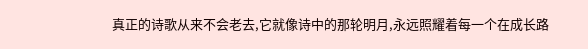真正的诗歌从来不会老去,它就像诗中的那轮明月,永远照耀着每一个在成长路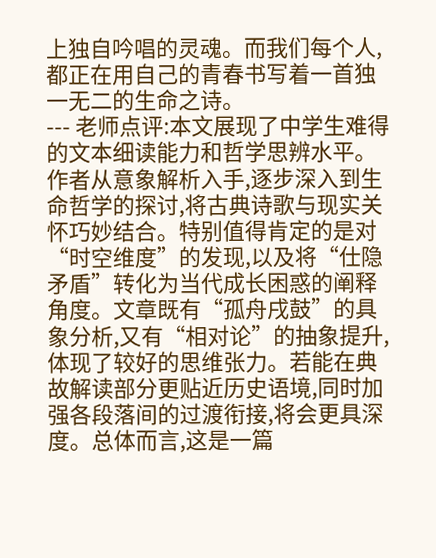上独自吟唱的灵魂。而我们每个人,都正在用自己的青春书写着一首独一无二的生命之诗。
--- 老师点评:本文展现了中学生难得的文本细读能力和哲学思辨水平。作者从意象解析入手,逐步深入到生命哲学的探讨,将古典诗歌与现实关怀巧妙结合。特别值得肯定的是对“时空维度”的发现,以及将“仕隐矛盾”转化为当代成长困惑的阐释角度。文章既有“孤舟戌鼓”的具象分析,又有“相对论”的抽象提升,体现了较好的思维张力。若能在典故解读部分更贴近历史语境,同时加强各段落间的过渡衔接,将会更具深度。总体而言,这是一篇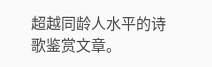超越同龄人水平的诗歌鉴赏文章。